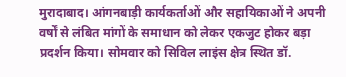मुरादाबाद। आंगनबाड़ी कार्यकर्ताओं और सहायिकाओं ने अपनी वर्षों से लंबित मांगों के समाधान को लेकर एकजुट होकर बड़ा प्रदर्शन किया। सोमवार को सिविल लाइंस क्षेत्र स्थित डॉ.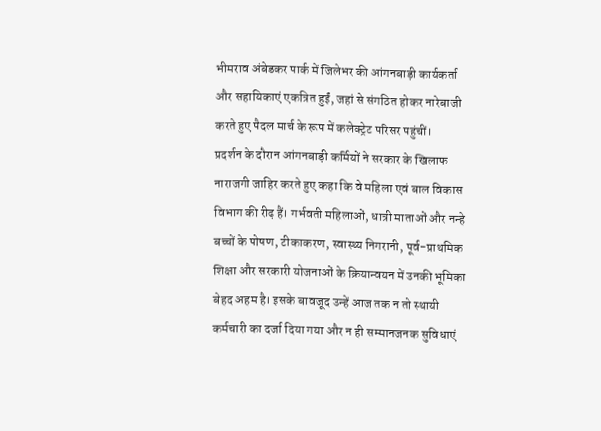भीमराव अंबेडकर पार्क में जिलेभर की आंगनबाड़ी कार्यकर्ता और सहायिकाएं एकत्रित हुईं, जहां से संगठित होकर नारेबाजी करते हुए पैदल मार्च के रूप में कलेक्ट्रेट परिसर पहुंचीं।
प्रदर्शन के दौरान आंगनबाड़ी कर्मियों ने सरकार के खिलाफ नाराजगी जाहिर करते हुए कहा कि वे महिला एवं बाल विकास विभाग की रीढ़ हैं। गर्भवती महिलाओं, धात्री माताओं और नन्हे बच्चों के पोषण, टीकाकरण, स्वास्थ्य निगरानी, पूर्व-प्राथमिक शिक्षा और सरकारी योजनाओं के क्रियान्वयन में उनकी भूमिका बेहद अहम है। इसके बावजूद उन्हें आज तक न तो स्थायी कर्मचारी का दर्जा दिया गया और न ही सम्मानजनक सुविधाएं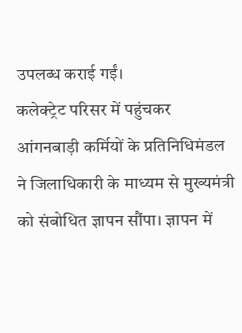उपलब्ध कराई गईं।
कलेक्ट्रेट परिसर में पहुंचकर आंगनबाड़ी कर्मियों के प्रतिनिधिमंडल ने जिलाधिकारी के माध्यम से मुख्यमंत्री को संबोधित ज्ञापन सौंपा। ज्ञापन में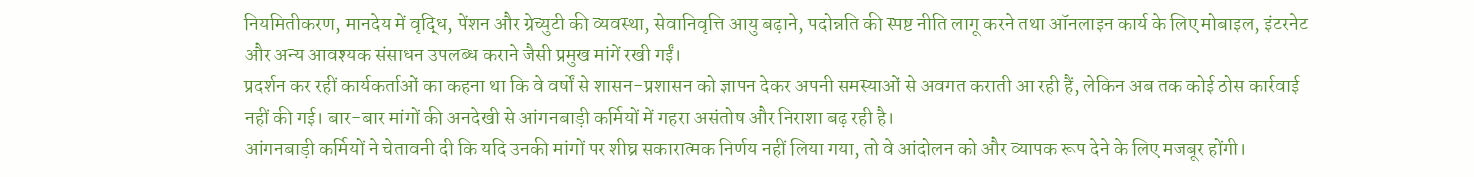नियमितीकरण, मानदेय में वृद्धि, पेंशन और ग्रेच्युटी की व्यवस्था, सेवानिवृत्ति आयु बढ़ाने, पदोन्नति की स्पष्ट नीति लागू करने तथा ऑनलाइन कार्य के लिए मोबाइल, इंटरनेट और अन्य आवश्यक संसाधन उपलब्ध कराने जैसी प्रमुख मांगें रखी गईं।
प्रदर्शन कर रहीं कार्यकर्ताओं का कहना था कि वे वर्षों से शासन-प्रशासन को ज्ञापन देकर अपनी समस्याओं से अवगत कराती आ रही हैं, लेकिन अब तक कोई ठोस कार्रवाई नहीं की गई। बार-बार मांगों की अनदेखी से आंगनबाड़ी कर्मियों में गहरा असंतोष और निराशा बढ़ रही है।
आंगनबाड़ी कर्मियों ने चेतावनी दी कि यदि उनकी मांगों पर शीघ्र सकारात्मक निर्णय नहीं लिया गया, तो वे आंदोलन को और व्यापक रूप देने के लिए मजबूर होंगी।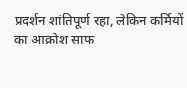प्रदर्शन शांतिपूर्ण रहा, लेकिन कर्मियों का आक्रोश साफ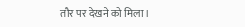तौर पर देखने को मिला।